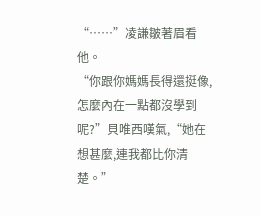“……”凌謙皺著眉看他。
“你跟你媽媽長得還挺像,怎麼內在一點都沒學到呢?”貝唯西嘆氣,“她在想甚麼,連我都比你清楚。”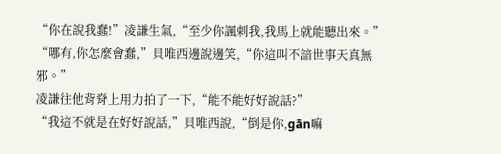“你在說我蠢!”凌謙生氣,“至少你諷刺我,我馬上就能聽出來。”
“哪有,你怎麼會蠢,”貝唯西邊說邊笑,“你這叫不諳世事天真無邪。”
凌謙往他背脊上用力拍了一下,“能不能好好說話?”
“我這不就是在好好說話,”貝唯西說,“倒是你,gān嘛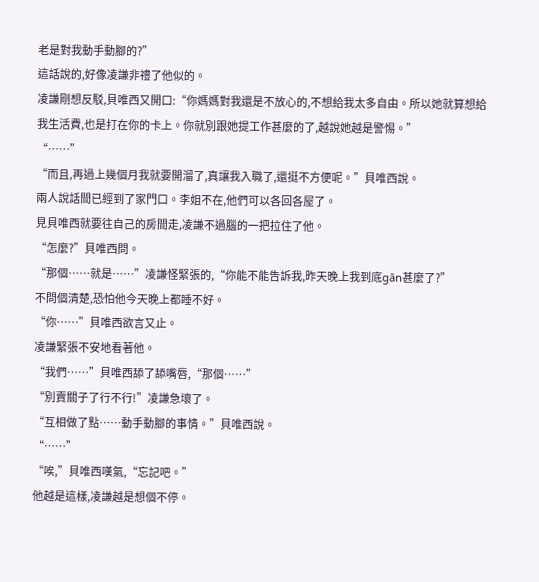老是對我動手動腳的?”
這話說的,好像凌謙非禮了他似的。
凌謙剛想反駁,貝唯西又開口:“你媽媽對我還是不放心的,不想給我太多自由。所以她就算想給我生活費,也是打在你的卡上。你就別跟她提工作甚麼的了,越說她越是警惕。”
“……”
“而且,再過上幾個月我就要開溜了,真讓我入職了,還挺不方便呢。”貝唯西說。
兩人說話間已經到了家門口。李姐不在,他們可以各回各屋了。
見貝唯西就要往自己的房間走,凌謙不過腦的一把拉住了他。
“怎麼?”貝唯西問。
“那個……就是……”凌謙怪緊張的,“你能不能告訴我,昨天晚上我到底gān甚麼了?”
不問個清楚,恐怕他今天晚上都睡不好。
“你……”貝唯西欲言又止。
凌謙緊張不安地看著他。
“我們……”貝唯西舔了舔嘴唇,“那個……”
“別賣關子了行不行!”凌謙急壞了。
“互相做了點……動手動腳的事情。”貝唯西說。
“……”
“唉,”貝唯西嘆氣,“忘記吧。”
他越是這樣,凌謙越是想個不停。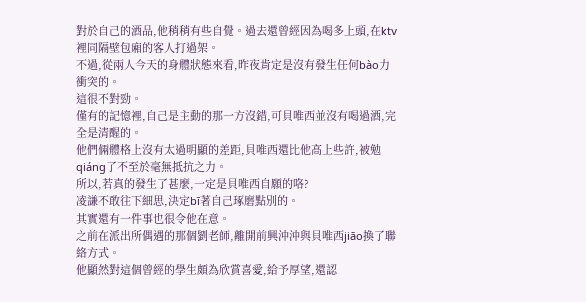對於自己的酒品,他稍稍有些自覺。過去還曾經因為喝多上頭,在ktv裡同隔壁包廂的客人打過架。
不過,從兩人今天的身體狀態來看,昨夜肯定是沒有發生任何bào力衝突的。
這很不對勁。
僅有的記憶裡,自己是主動的那一方沒錯,可貝唯西並沒有喝過酒,完全是清醒的。
他們倆體格上沒有太過明顯的差距,貝唯西還比他高上些許,被勉qiáng了不至於毫無抵抗之力。
所以,若真的發生了甚麼,一定是貝唯西自願的咯?
凌謙不敢往下細思,決定bī著自己琢磨點別的。
其實還有一件事也很令他在意。
之前在派出所偶遇的那個劉老師,離開前興沖沖與貝唯西jiāo換了聯絡方式。
他顯然對這個曾經的學生頗為欣賞喜愛,給予厚望,還認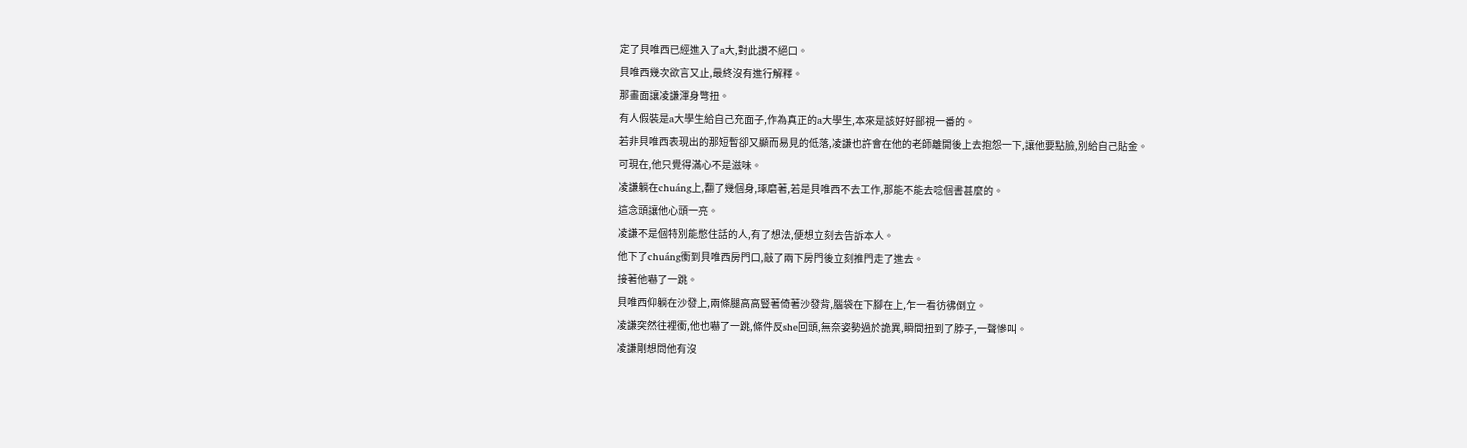定了貝唯西已經進入了a大,對此讚不絕口。
貝唯西幾次欲言又止,最終沒有進行解釋。
那畫面讓凌謙渾身彆扭。
有人假裝是a大學生給自己充面子,作為真正的a大學生,本來是該好好鄙視一番的。
若非貝唯西表現出的那短暫卻又顯而易見的低落,凌謙也許會在他的老師離開後上去抱怨一下,讓他要點臉,別給自己貼金。
可現在,他只覺得滿心不是滋味。
凌謙躺在chuáng上,翻了幾個身,琢磨著,若是貝唯西不去工作,那能不能去唸個書甚麼的。
這念頭讓他心頭一亮。
凌謙不是個特別能憋住話的人,有了想法,便想立刻去告訴本人。
他下了chuáng衝到貝唯西房門口,敲了兩下房門後立刻推門走了進去。
接著他嚇了一跳。
貝唯西仰躺在沙發上,兩條腿高高豎著倚著沙發背,腦袋在下腳在上,乍一看彷彿倒立。
凌謙突然往裡衝,他也嚇了一跳,條件反she回頭,無奈姿勢過於詭異,瞬間扭到了脖子,一聲慘叫。
凌謙剛想問他有沒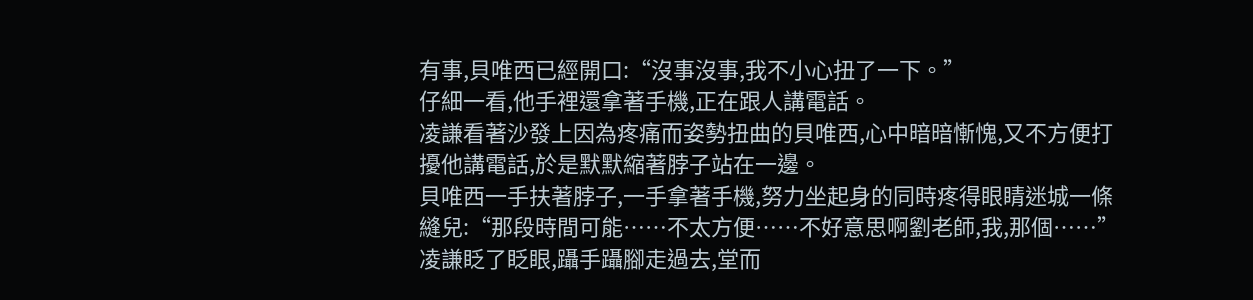有事,貝唯西已經開口:“沒事沒事,我不小心扭了一下。”
仔細一看,他手裡還拿著手機,正在跟人講電話。
凌謙看著沙發上因為疼痛而姿勢扭曲的貝唯西,心中暗暗慚愧,又不方便打擾他講電話,於是默默縮著脖子站在一邊。
貝唯西一手扶著脖子,一手拿著手機,努力坐起身的同時疼得眼睛迷城一條縫兒:“那段時間可能……不太方便……不好意思啊劉老師,我,那個……”
凌謙眨了眨眼,躡手躡腳走過去,堂而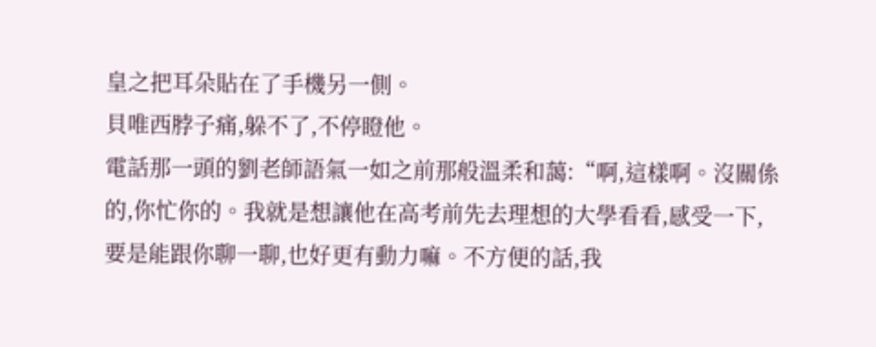皇之把耳朵貼在了手機另一側。
貝唯西脖子痛,躲不了,不停瞪他。
電話那一頭的劉老師語氣一如之前那般溫柔和藹:“啊,這樣啊。沒關係的,你忙你的。我就是想讓他在高考前先去理想的大學看看,感受一下,要是能跟你聊一聊,也好更有動力嘛。不方便的話,我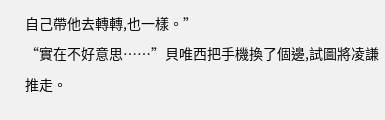自己帶他去轉轉,也一樣。”
“實在不好意思……”貝唯西把手機換了個邊,試圖將凌謙推走。